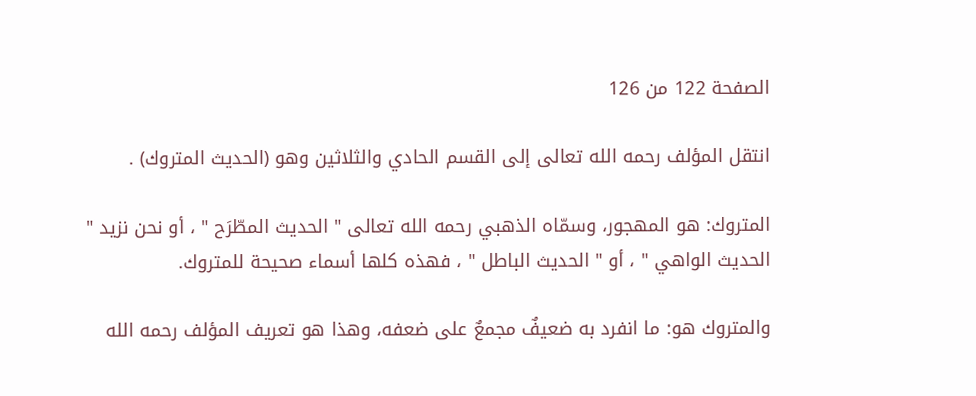الصفحة 122 من 126

انتقل المؤلف رحمه الله تعالى إلى القسم الحادي والثلاثين وهو (الحديث المتروك) .

المتروك: هو المهجور، وسمّاه الذهبي رحمه الله تعالى " الحديث المطّرَح " ، أو نحن نزيد " الحديث الواهي " ، أو " الحديث الباطل " ، فهذه كلها أسماء صحيحة للمتروك.

والمتروك هو: ما انفرد به ضعيفٌ مجمعٌ على ضعفه، وهذا هو تعريف المؤلف رحمه الله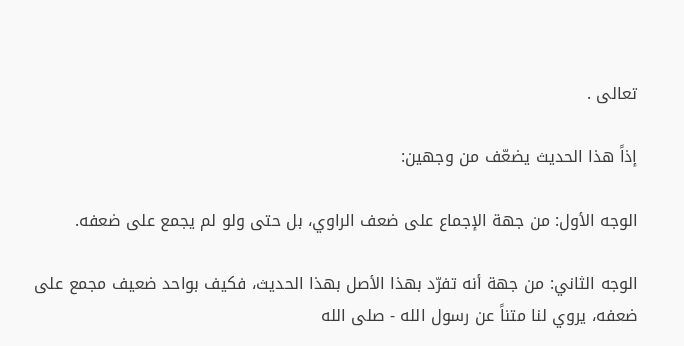تعالى .

إذاً هذا الحديث يضعّف من وجهين:

الوجه الأول: من جهة الإجماع على ضعف الراوي، بل حتى ولو لم يجمع على ضعفه.

الوجه الثاني: من جهة أنه تفرّد بهذا الأصل بهذا الحديث، فكيف بواحد ضعيف مجمع على ضعفه، يروي لنا متناً عن رسول الله - صلى الله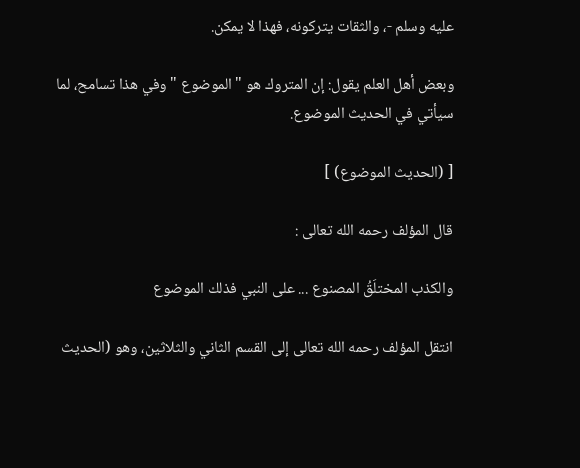عليه وسلم -، والثقات يتركونه، فهذا لا يمكن.

وبعض أهل العلم يقول: إن المتروك هو " الموضوع " وفي هذا تسامح، لما سيأتي في الحديث الموضوع.

[ (الحديث الموضوع) ]

قال المؤلف رحمه الله تعالى :

والكذب المختلَقُ المصنوع ... على النبي فذلك الموضوع

انتقل المؤلف رحمه الله تعالى إلى القسم الثاني والثلاثين، وهو (الحديث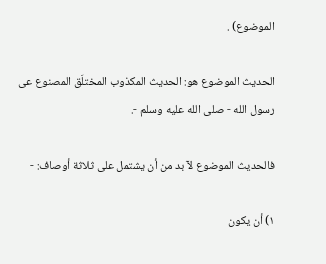الموضوع) .

الحديث الموضوع هو: الحديث المكذوب المختلَق المصنوع عى رسول الله - صلى الله عليه وسلم -.

فالحديث الموضوع لآ بد من أن يشتمل على ثلاثة أوصاف: -

١) أن يكون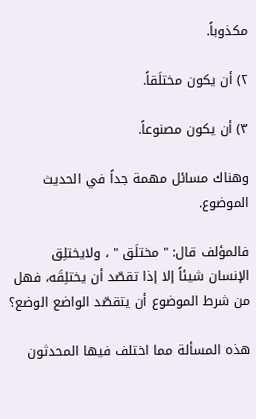مكذوباً.

٢) أن يكون مختلَقاً.

٣) أن يكون مصنوعاً.

وهناك مسائل مهمة جداً في الحديث الموضوع.

فالمؤلف قال: " مختلَق " ، ولايختلِق الإنسان شيئاً إلا إذا تقصّد أن يختلِقَه، فهل من شرط الموضوع أن يتقصّد الواضع الوضع؟

هذه المسألة مما اختلف فيها المحدثون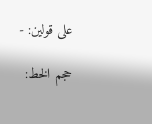على قولين: -

حجم الخط: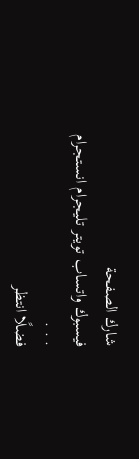شارك الصفحة
فيسبوك واتساب تويتر تليجرام انستجرام
. . .
فضلًا انتظر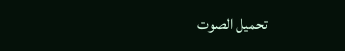تحميل الصوت